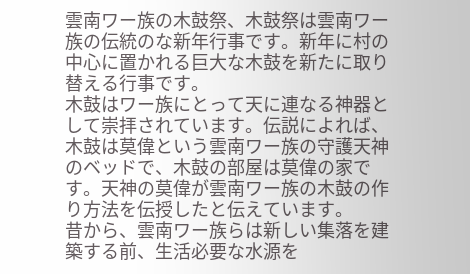雲南ワー族の木鼓祭、木鼓祭は雲南ワー族の伝統のな新年行事です。新年に村の中心に置かれる巨大な木鼓を新たに取り替える行事です。
木鼓はワー族にとって天に連なる神器として崇拝されています。伝説によれば、木鼓は莫偉という雲南ワー族の守護天神のベッドで、木鼓の部屋は莫偉の家です。天神の莫偉が雲南ワー族の木鼓の作り方法を伝授したと伝えています。
昔から、雲南ワー族らは新しい集落を建築する前、生活必要な水源を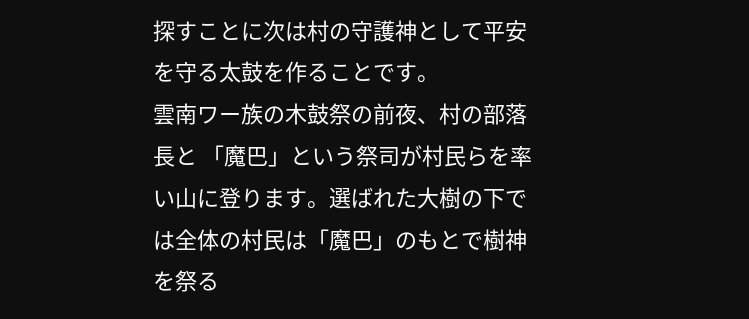探すことに次は村の守護神として平安を守る太鼓を作ることです。
雲南ワー族の木鼓祭の前夜、村の部落長と 「魔巴」という祭司が村民らを率い山に登ります。選ばれた大樹の下では全体の村民は「魔巴」のもとで樹神を祭る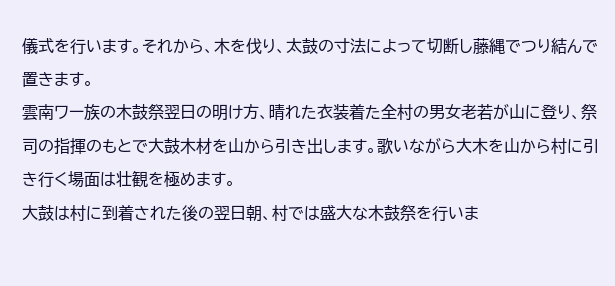儀式を行います。それから、木を伐り、太鼓の寸法によって切断し藤縄でつり結んで置きます。
雲南ワー族の木鼓祭翌日の明け方、晴れた衣装着た全村の男女老若が山に登り、祭司の指揮のもとで大鼓木材を山から引き出します。歌いながら大木を山から村に引き行く場面は壮観を極めます。
大鼓は村に到着された後の翌日朝、村では盛大な木鼓祭を行いま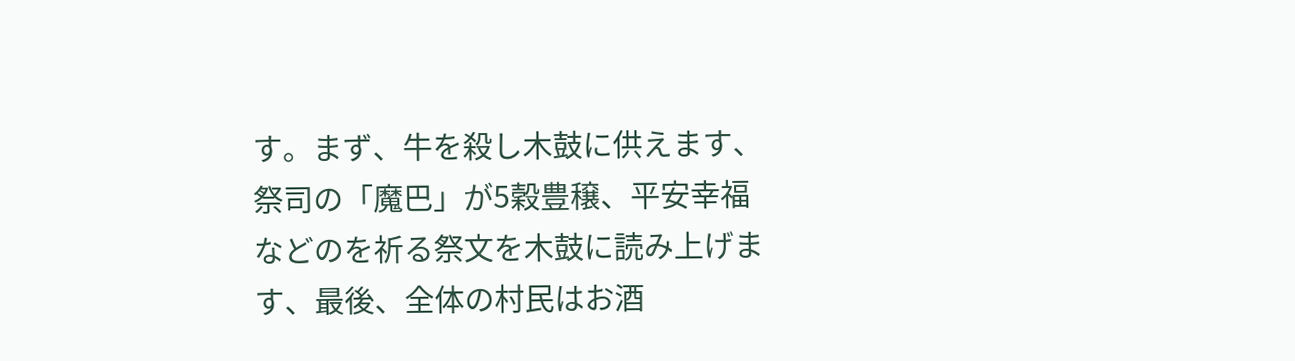す。まず、牛を殺し木鼓に供えます、祭司の「魔巴」が5穀豊穣、平安幸福などのを祈る祭文を木鼓に読み上げます、最後、全体の村民はお酒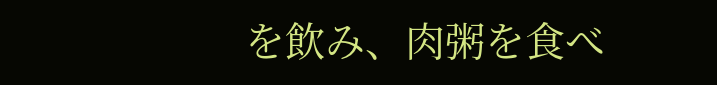を飲み、肉粥を食べ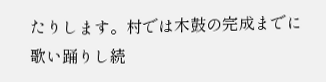たりします。村では木鼓の完成までに歌い踊りし続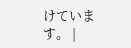けています。 |